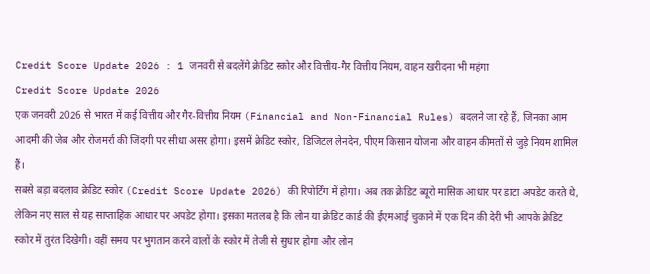Credit Score Update 2026 : 1 जनवरी से बदलेंगे क्रेडिट स्कोर और वित्तीय-गैर वित्तीय नियम, वाहन खरीदना भी महंगा
Credit Score Update 2026
एक जनवरी 2026 से भारत में कई वित्तीय और गैर-वित्तीय नियम (Financial and Non-Financial Rules) बदलने जा रहे हैं, जिनका आम आदमी की जेब और रोजमर्रा की जिंदगी पर सीधा असर होगा। इसमें क्रेडिट स्कोर, डिजिटल लेनदेन, पीएम किसान योजना और वाहन कीमतों से जुड़े नियम शामिल हैं।
सबसे बड़ा बदलाव क्रेडिट स्कोर (Credit Score Update 2026) की रिपोर्टिंग में होगा। अब तक क्रेडिट ब्यूरो मासिक आधार पर डाटा अपडेट करते थे, लेकिन नए साल से यह साप्ताहिक आधार पर अपडेट होगा। इसका मतलब है कि लोन या क्रेडिट कार्ड की ईएमआई चुकाने में एक दिन की देरी भी आपके क्रेडिट स्कोर में तुरंत दिखेगी। वहीं समय पर भुगतान करने वालों के स्कोर में तेजी से सुधार होगा और लोन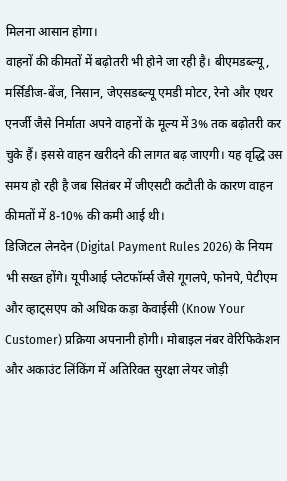मिलना आसान होगा।
वाहनों की कीमतों में बढ़ोतरी भी होने जा रही है। बीएमडब्ल्यू, मर्सिडीज-बेंज, निसान, जेएसडब्ल्यू एमडी मोटर, रेनो और एथर एनर्जी जैसे निर्माता अपने वाहनों के मूल्य में 3% तक बढ़ोतरी कर चुके हैं। इससे वाहन खरीदने की लागत बढ़ जाएगी। यह वृद्धि उस समय हो रही है जब सितंबर में जीएसटी कटौती के कारण वाहन कीमतों में 8-10% की कमी आई थी।
डिजिटल लेनदेन (Digital Payment Rules 2026) के नियम भी सख्त होंगे। यूपीआई प्लेटफॉर्म्स जैसे गूगलपे, फोनपे, पेटीएम और व्हाट्सएप को अधिक कड़ा केवाईसी (Know Your Customer) प्रक्रिया अपनानी होगी। मोबाइल नंबर वेरिफिकेशन और अकाउंट लिंकिंग में अतिरिक्त सुरक्षा लेयर जोड़ी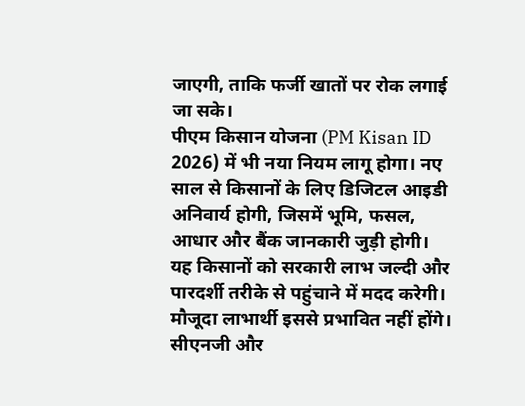जाएगी, ताकि फर्जी खातों पर रोक लगाई जा सके।
पीएम किसान योजना (PM Kisan ID 2026) में भी नया नियम लागू होगा। नए साल से किसानों के लिए डिजिटल आइडी अनिवार्य होगी, जिसमें भूमि, फसल, आधार और बैंक जानकारी जुड़ी होगी। यह किसानों को सरकारी लाभ जल्दी और पारदर्शी तरीके से पहुंचाने में मदद करेगी। मौजूदा लाभार्थी इससे प्रभावित नहीं होंगे।
सीएनजी और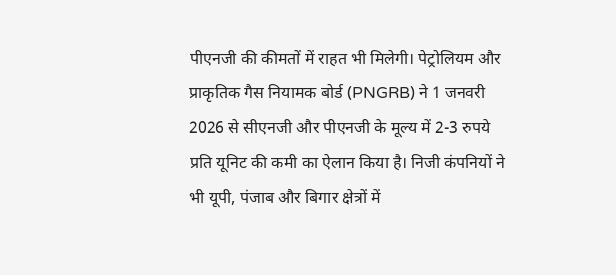पीएनजी की कीमतों में राहत भी मिलेगी। पेट्रोलियम और प्राकृतिक गैस नियामक बोर्ड (PNGRB) ने 1 जनवरी 2026 से सीएनजी और पीएनजी के मूल्य में 2-3 रुपये प्रति यूनिट की कमी का ऐलान किया है। निजी कंपनियों ने भी यूपी, पंजाब और बिगार क्षेत्रों में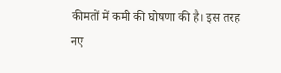कीमतों में कमी की घोषणा की है। इस तरह नए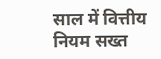साल में वित्तीय नियम सख्त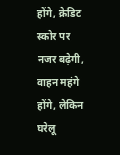होंगे, क्रेडिट स्कोर पर नजर बढ़ेगी, वाहन महंगे होंगे, लेकिन घरेलू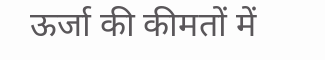ऊर्जा की कीमतों में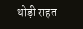थोड़ी राहत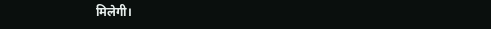मिलेगी।